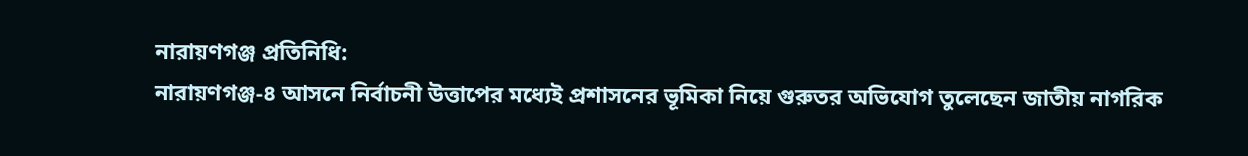নারায়ণগঞ্জ প্রতিনিধি:
নারায়ণগঞ্জ-৪ আসনে নির্বাচনী উত্তাপের মধ্যেই প্রশাসনের ভূমিকা নিয়ে গুরুতর অভিযোগ তুলেছেন জাতীয় নাগরিক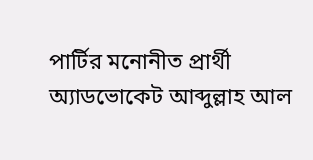পার্টির মনোনীত প্রার্থী অ্যাডভোকেট আব্দুল্লাহ আল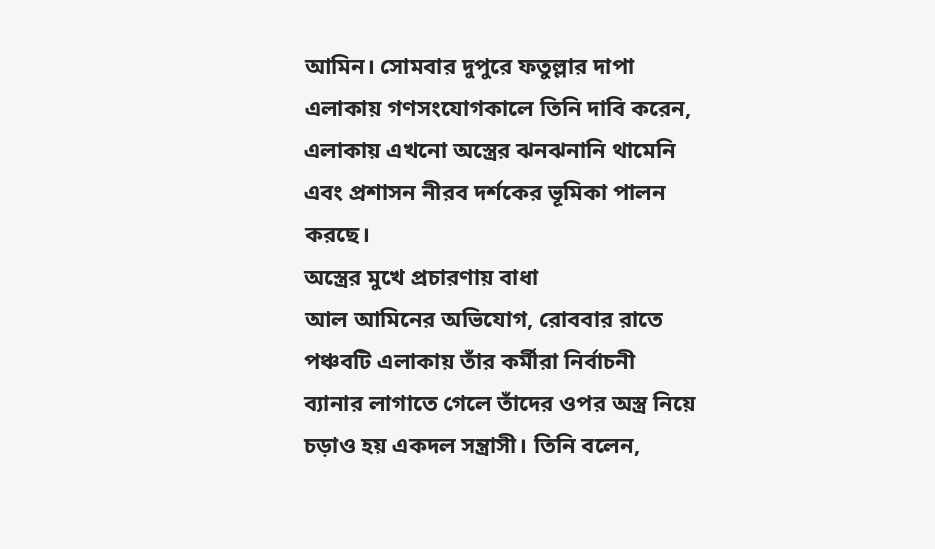আমিন। সোমবার দুপুরে ফতুল্লার দাপা এলাকায় গণসংযোগকালে তিনি দাবি করেন, এলাকায় এখনো অস্ত্রের ঝনঝনানি থামেনি এবং প্রশাসন নীরব দর্শকের ভূমিকা পালন করছে।
অস্ত্রের মুখে প্রচারণায় বাধা
আল আমিনের অভিযোগ, রোববার রাতে পঞ্চবটি এলাকায় তাঁর কর্মীরা নির্বাচনী ব্যানার লাগাতে গেলে তাঁদের ওপর অস্ত্র নিয়ে চড়াও হয় একদল সন্ত্রাসী। তিনি বলেন,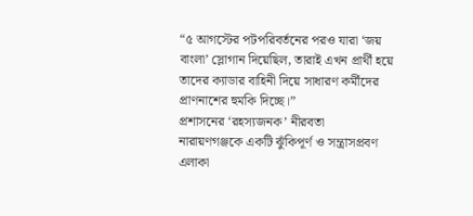“৫ আগস্টের পটপরিবর্তনের পরও যারা ‘জয় বাংলা’ স্লোগান দিয়েছিল, তারাই এখন প্রার্থী হয়ে তাদের ক্যাডার বাহিনী দিয়ে সাধারণ কর্মীদের প্রাণনাশের হুমকি দিচ্ছে।”
প্রশাসনের ‘রহস্যজনক’ নীরবতা
নারায়ণগঞ্জকে একটি ঝুঁকিপূর্ণ ও সন্ত্রাসপ্রবণ এলাকা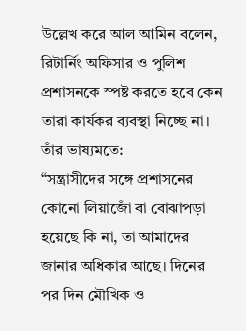উল্লেখ করে আল আমিন বলেন, রিটার্নিং অফিসার ও পুলিশ প্রশাসনকে স্পষ্ট করতে হবে কেন তারা কার্যকর ব্যবস্থা নিচ্ছে না।
তাঁর ভাষ্যমতে:
“সন্ত্রাসীদের সঙ্গে প্রশাসনের কোনো লিয়াজোঁ বা বোঝাপড়া হয়েছে কি না, তা আমাদের জানার অধিকার আছে। দিনের পর দিন মৌখিক ও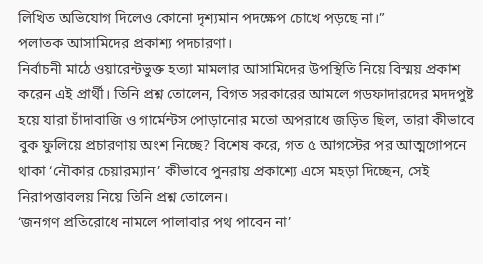লিখিত অভিযোগ দিলেও কোনো দৃশ্যমান পদক্ষেপ চোখে পড়ছে না।”
পলাতক আসামিদের প্রকাশ্য পদচারণা।
নির্বাচনী মাঠে ওয়ারেন্টভুক্ত হত্যা মামলার আসামিদের উপস্থিতি নিয়ে বিস্ময় প্রকাশ করেন এই প্রার্থী। তিনি প্রশ্ন তোলেন, বিগত সরকারের আমলে গডফাদারদের মদদপুষ্ট হয়ে যারা চাঁদাবাজি ও গার্মেন্টস পোড়ানোর মতো অপরাধে জড়িত ছিল, তারা কীভাবে বুক ফুলিয়ে প্রচারণায় অংশ নিচ্ছে? বিশেষ করে, গত ৫ আগস্টের পর আত্মগোপনে থাকা ‘নৌকার চেয়ারম্যান’ কীভাবে পুনরায় প্রকাশ্যে এসে মহড়া দিচ্ছেন, সেই নিরাপত্তাবলয় নিয়ে তিনি প্রশ্ন তোলেন।
‘জনগণ প্রতিরোধে নামলে পালাবার পথ পাবেন না’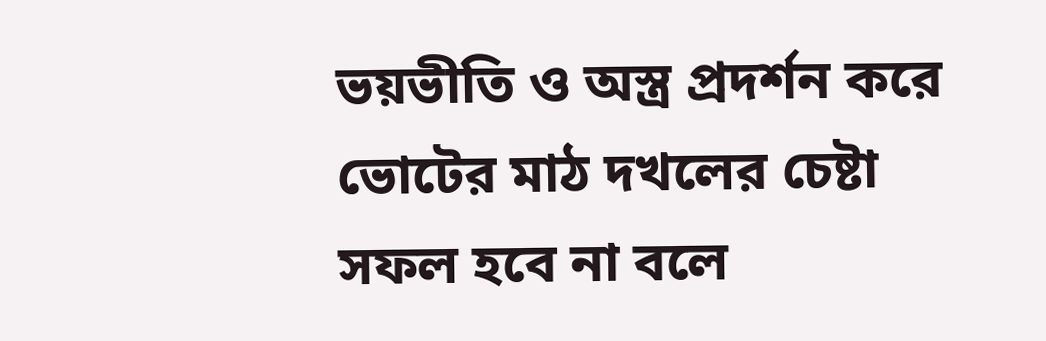ভয়ভীতি ও অস্ত্র প্রদর্শন করে ভোটের মাঠ দখলের চেষ্টা সফল হবে না বলে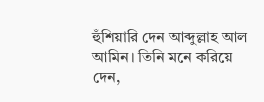হুঁশিয়ারি দেন আব্দুল্লাহ আল আমিন। তিনি মনে করিয়ে দেন,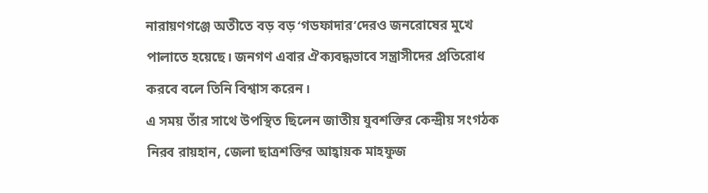নারায়ণগঞ্জে অতীতে বড় বড় ‘গডফাদার’দেরও জনরোষের মুখে পালাতে হয়েছে। জনগণ এবার ঐক্যবদ্ধভাবে সন্ত্রাসীদের প্রতিরোধ করবে বলে তিনি বিশ্বাস করেন।
এ সময় তাঁর সাথে উপস্থিত ছিলেন জাতীয় যুবশক্তির কেন্দ্রীয় সংগঠক নিরব রায়হান, জেলা ছাত্রশক্তির আহ্বায়ক মাহফুজ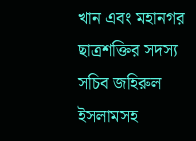খান এবং মহানগর ছাত্রশক্তির সদস্য সচিব জহিরুল ইসলামসহ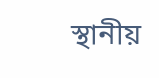স্থানীয়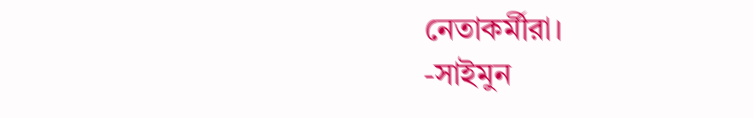নেতাকর্মীরা।
-সাইমুন